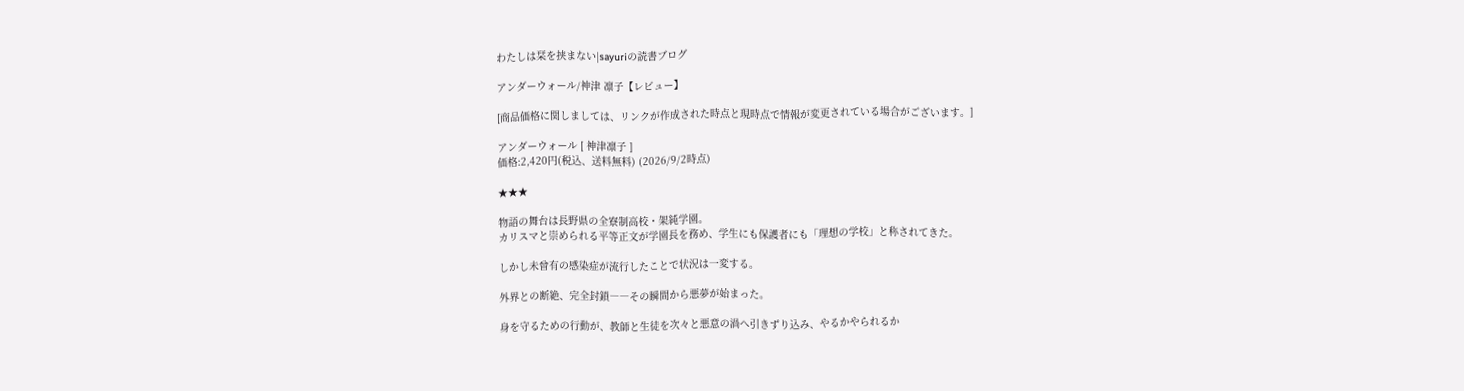わたしは栞を挟まない|sayuriの読書ブログ

アンダーウォール/神津 凛子【レビュー】

[商品価格に関しましては、リンクが作成された時点と現時点で情報が変更されている場合がございます。]

アンダーウォール [ 神津凛子 ]
価格:2,420円(税込、送料無料) (2026/9/2時点)

★★★

物語の舞台は長野県の全寮制高校・架純学園。
カリスマと崇められる平等正文が学園長を務め、学生にも保護者にも「理想の学校」と称されてきた。

しかし未曾有の感染症が流行したことで状況は一変する。

外界との断絶、完全封鎖――その瞬間から悪夢が始まった。

身を守るための行動が、教師と生徒を次々と悪意の渦へ引きずり込み、やるかやられるか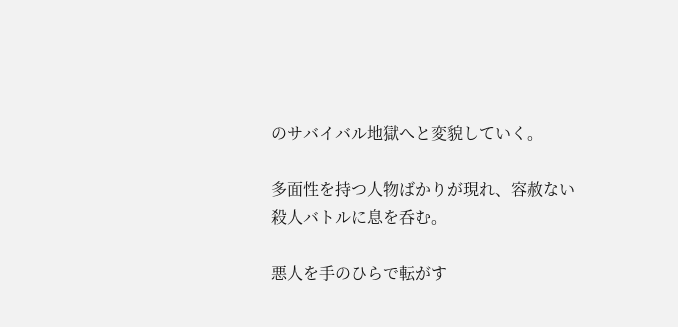のサバイバル地獄へと変貌していく。

多面性を持つ人物ばかりが現れ、容赦ない殺人バトルに息を呑む。

悪人を手のひらで転がす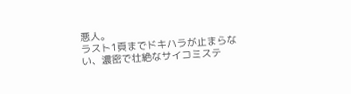悪人。
ラスト1頁までドキハラが止まらない、濃密で壮絶なサイコミステ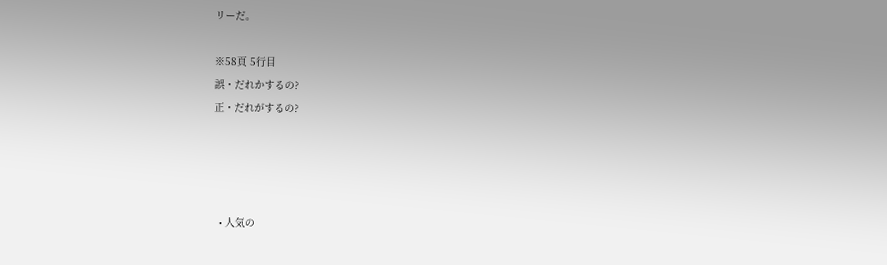リーだ。

※58頁 5行目
誤・だれかするの?
正・だれがするの?




  • 人気の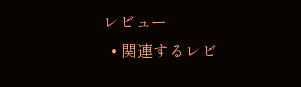レビュー
  • 関連するレビ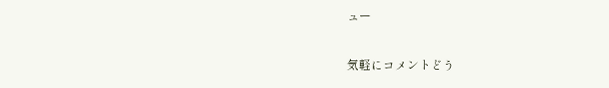ュー

気軽にコメントどう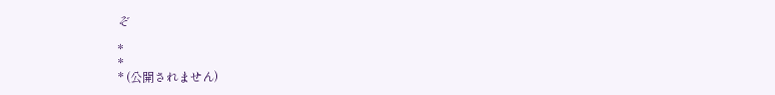ぞ

*
*
* (公開されません)